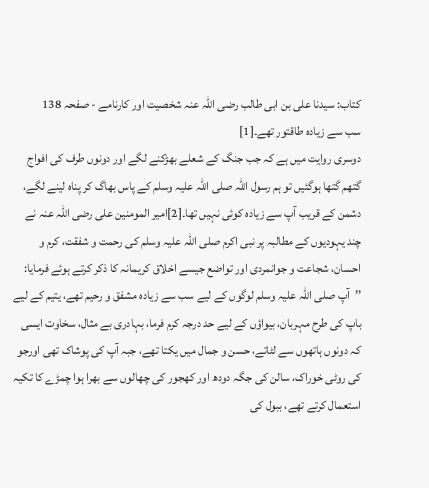کتاب: سیدنا علی بن ابی طالب رضی اللہ عنہ شخصیت اور کارنامے - صفحہ 138
سب سے زیادہ طاقتور تھے۔[1]
دوسری روایت میں ہے کہ جب جنگ کے شعلے بھڑکنے لگے اور دونوں طرف کی افواج گتھم گتھا ہوگئیں تو ہم رسول اللہ صلی اللہ علیہ وسلم کے پاس بھاگ کر پناہ لینے لگے، دشمن کے قریب آپ سے زیادہ کوئی نہیں تھا۔[2]امیر المومنین علی رضی اللہ عنہ نے چند یہودیوں کے مطالبہ پر نبی اکرم صلی اللہ علیہ وسلم کی رحمت و شفقت، کرم و احسان، شجاعت و جوانمردی اور تواضع جیسے اخلاق کریمانہ کا ذکر کرتے ہوئے فرمایا:
’’آپ صلی اللہ علیہ وسلم لوگوں کے لیے سب سے زیادہ مشفق و رحیم تھے، یتیم کے لیے باپ کی طرح مہربان، بیواؤں کے لیے حد درجہ کرم فرما، بہادری بے مثال، سخاوت ایسی کہ دونوں ہاتھوں سے لٹاتے، حسن و جمال میں یکتا تھے، جبہ آپ کی پوشاک تھی اورجو کی روٹی خوراک، سالن کی جگہ دودھ اور کھجور کی چھالوں سے بھرا ہوا چمڑے کا تکیہ استعمال کرتے تھے، ببول کی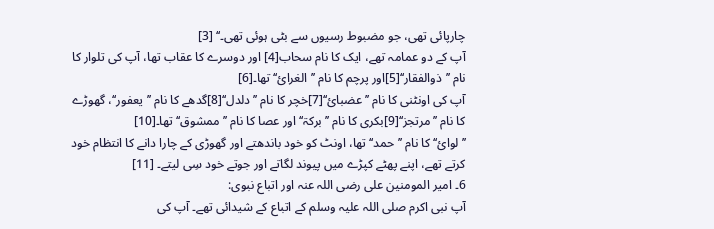چارپائی تھی، جو مضبوط رسیوں سے بٹی ہوئی تھی۔‘‘ [3]
آپ کے دو عمامہ تھے، ایک کا نام سحاب[4] اور دوسرے کا عقاب تھا، آپ کی تلوار کا نام ’’ذوالفقار‘‘[5]اور پرچم کا نام ’’الغرائ‘‘ تھا۔[6]
آپ کی اونٹنی کا نام ’’عضبائ‘‘[7]خچر کا نام ’’دلدل‘‘[8]گدھے کا نام ’’یعفور‘‘، گھوڑے کا نام ’’مرتجز‘‘[9]بکری کا نام ’’برکۃ‘‘ اور عصا کا نام ’’ممشوق‘‘ تھا۔[10]
’’لوائ‘‘ کا نام ’’حمد‘‘ تھا، اونٹ کو خود باندھتے اور گھوڑی کے چارا دانے کا انتظام خود کرتے تھے، اپنے پھٹے کپڑے میں پیوند لگاتے اور جوتے خود سِی لیتے۔ [11]
6۔ امیر المومنین علی رضی اللہ عنہ اور اتباع نبوی:
آپ نبی اکرم صلی اللہ علیہ وسلم کے اتباع کے شیدائی تھے۔ آپ کی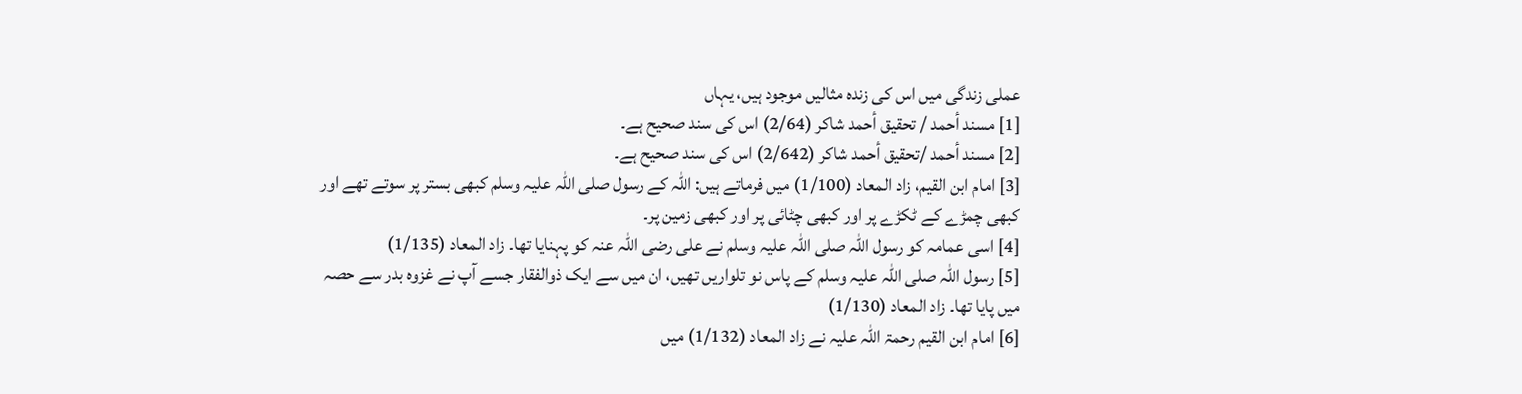عملی زندگی میں اس کی زندہ مثالیں موجود ہیں، یہاں
[1] مسند أحمد / تحقیق أحمد شاکر (2/64) اس کی سند صحیح ہے۔
[2] مسند أحمد /تحقیق أحمد شاکر (2/642) اس کی سند صحیح ہے۔
[3] امام ابن القیم، زاد المعاد (1/100) میں فرماتے ہیں: اللہ کے رسول صلی اللہ علیہ وسلم کبھی بستر پر سوتے تھے اور کبھی چمڑے کے ٹکڑے پر اور کبھی چٹائی پر اور کبھی زمین پر۔
[4] اسی عمامہ کو رسول اللہ صلی اللہ علیہ وسلم نے علی رضی اللہ عنہ کو پہنایا تھا۔ زاد المعاد (1/135)
[5] رسول اللہ صلی اللہ علیہ وسلم کے پاس نو تلواریں تھیں، ان میں سے ایک ذوالفقار جسے آپ نے غزوہ بدر سے حصہ میں پایا تھا۔ زاد المعاد (1/130)
[6] امام ابن القیم رحمۃ اللہ علیہ نے زاد المعاد (1/132) میں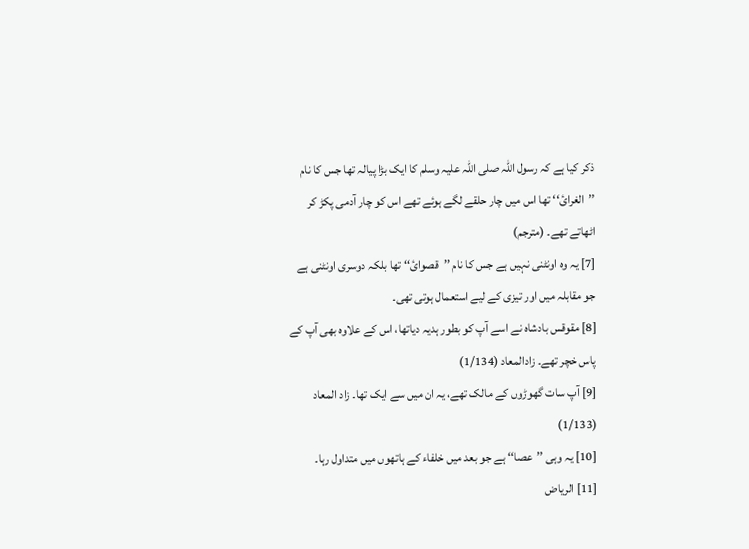ذکر کیا ہے کہ رسول اللہ صلی اللہ علیہ وسلم کا ایک بڑا پیالہ تھا جس کا نام ’’الغرائ‘‘ تھا اس میں چار حلقے لگے ہوئے تھے اس کو چار آدمی پکڑ کر اٹھاتے تھے۔ (مترجم)
[7] یہ وہ اونٹنی نہیں ہے جس کا نام ’’قصوائ‘‘ تھا بلکہ دوسری اونٹنی ہے جو مقابلہ میں اور تیزی کے لیے استعمال ہوتی تھی۔
[8] مقوقس بادشاہ نے اسے آپ کو بطور ہدیہ دیاتھا، اس کے علاوہ بھی آپ کے پاس خچر تھے۔ زادالمعاد (1/134)
[9] آپ سات گھوڑوں کے مالک تھے، یہ ان میں سے ایک تھا۔ زاد المعاد (1/133)
[10] یہ وہی ’’عصا‘‘ ہے جو بعد میں خلفاء کے ہاتھوں میں متداول رہا۔
[11] الریاض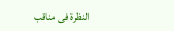النظرۃ فی مناقب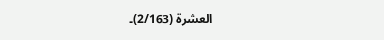العشرۃ (2/163)۔